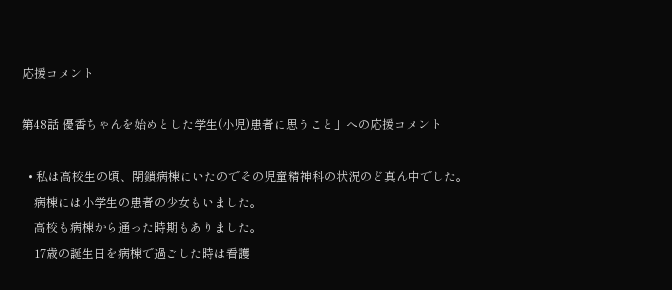応援コメント

第48話 優香ちゃんを始めとした学生(小児)患者に思うこと」への応援コメント

  • 私は高校生の頃、閉鎖病棟にいたのでその児童精神科の状況のど真ん中でした。
    病棟には小学生の患者の少女もいました。
    高校も病棟から通った時期もありました。
    17歳の誕生日を病棟で過ごした時は看護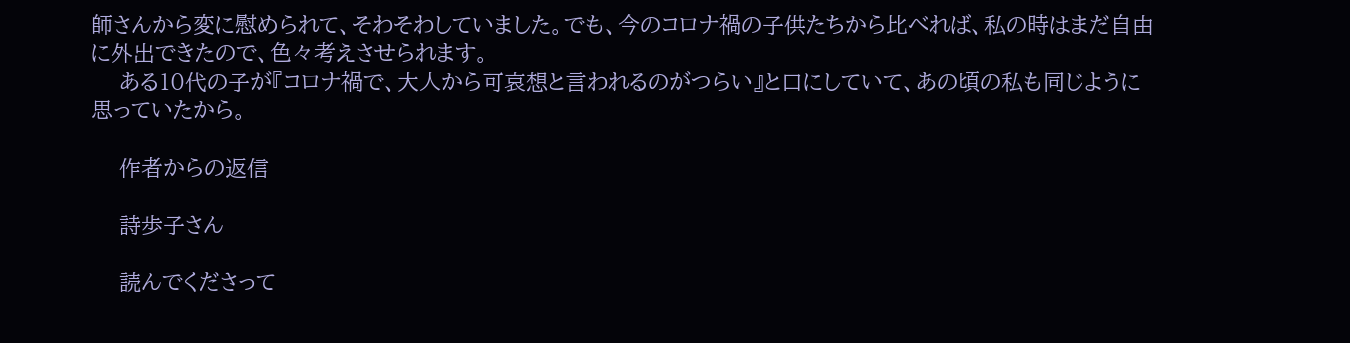師さんから変に慰められて、そわそわしていました。でも、今のコロナ禍の子供たちから比べれば、私の時はまだ自由に外出できたので、色々考えさせられます。
    ある10代の子が『コロナ禍で、大人から可哀想と言われるのがつらい』と口にしていて、あの頃の私も同じように思っていたから。

    作者からの返信

    詩歩子さん

    読んでくださって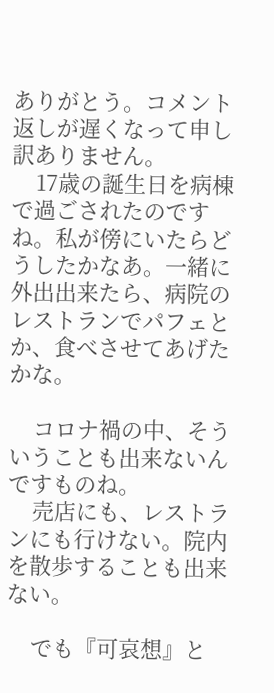ありがとう。コメント返しが遅くなって申し訳ありません。
    17歳の誕生日を病棟で過ごされたのですね。私が傍にいたらどうしたかなあ。一緒に外出出来たら、病院のレストランでパフェとか、食べさせてあげたかな。

    コロナ禍の中、そういうことも出来ないんですものね。
    売店にも、レストランにも行けない。院内を散歩することも出来ない。

    でも『可哀想』と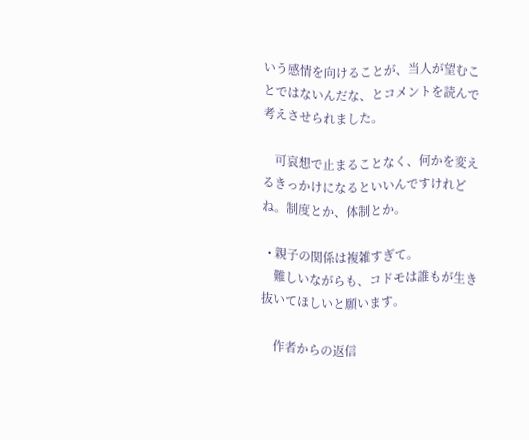いう感情を向けることが、当人が望むことではないんだな、とコメントを読んで考えさせられました。

    可哀想で止まることなく、何かを変えるきっかけになるといいんですけれどね。制度とか、体制とか。

  • 親子の関係は複雑すぎて。
    難しいながらも、コドモは誰もが生き抜いてほしいと願います。

    作者からの返信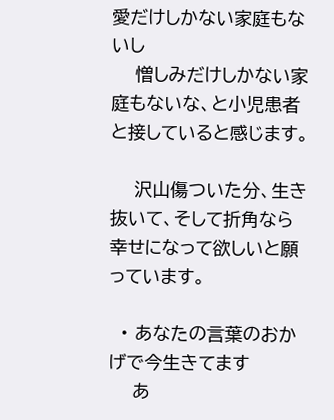愛だけしかない家庭もないし
    憎しみだけしかない家庭もないな、と小児患者と接していると感じます。

    沢山傷ついた分、生き抜いて、そして折角なら幸せになって欲しいと願っています。

  • あなたの言葉のおかげで今生きてます
    あ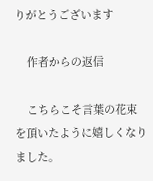りがとうございます

    作者からの返信

    こちらこそ言葉の花束を頂いたように嬉しくなりました。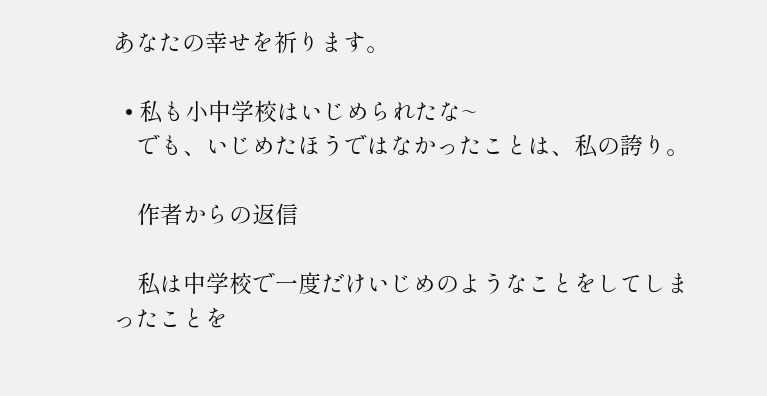あなたの幸せを祈ります。

  • 私も小中学校はいじめられたな~
    でも、いじめたほうではなかったことは、私の誇り。

    作者からの返信

    私は中学校で一度だけいじめのようなことをしてしまったことを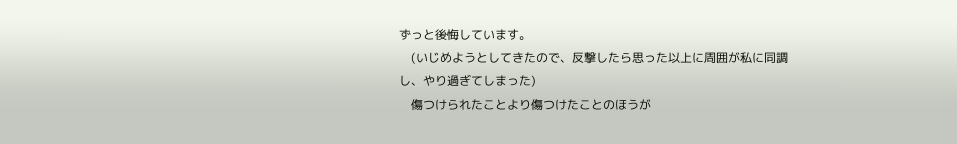ずっと後悔しています。
    (いじめようとしてきたので、反撃したら思った以上に周囲が私に同調し、やり過ぎてしまった)
    傷つけられたことより傷つけたことのほうが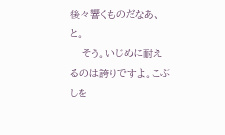後々響くものだなあ、と。
    そう。いじめに耐えるのは誇りですよ。こぶしを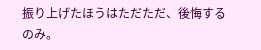振り上げたほうはただただ、後悔するのみ。